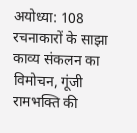अयोध्या: 108 रचनाकारों के साझा काव्य संकलन का विमोचन, गूंजी रामभक्ति की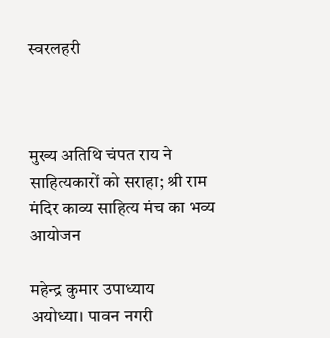स्वरलहरी



मुख्य अतिथि चंपत राय ने साहित्यकारों को सराहा; श्री राम मंदिर काव्य साहित्य मंच का भव्य आयोजन

महेन्द्र कुमार उपाध्याय
अयोध्या। पावन नगरी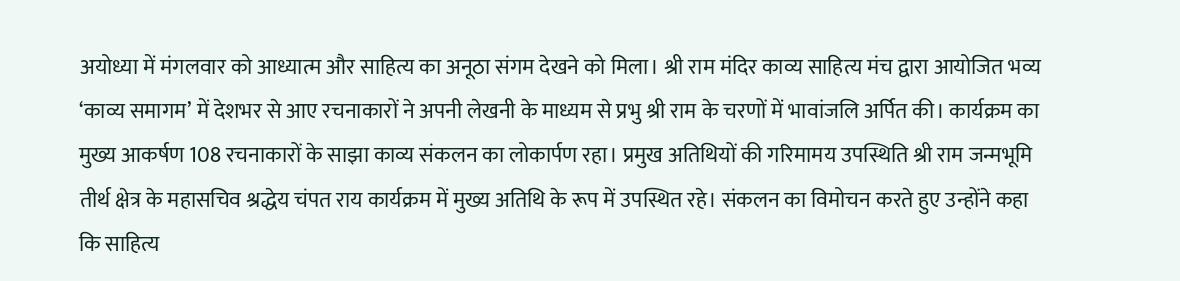अयोध्या में मंगलवार को आध्यात्म और साहित्य का अनूठा संगम देखने को मिला। श्री राम मंदिर काव्य साहित्य मंच द्वारा आयोजित भव्य ‘काव्य समागम’ में देशभर से आए रचनाकारों ने अपनी लेखनी के माध्यम से प्रभु श्री राम के चरणों में भावांजलि अर्पित की। कार्यक्रम का मुख्य आकर्षण 108 रचनाकारों के साझा काव्य संकलन का लोकार्पण रहा। प्रमुख अतिथियों की गरिमामय उपस्थिति श्री राम जन्मभूमि तीर्थ क्षेत्र के महासचिव श्रद्धेय चंपत राय कार्यक्रम में मुख्य अतिथि के रूप में उपस्थित रहे। संकलन का विमोचन करते हुए उन्होंने कहा कि साहित्य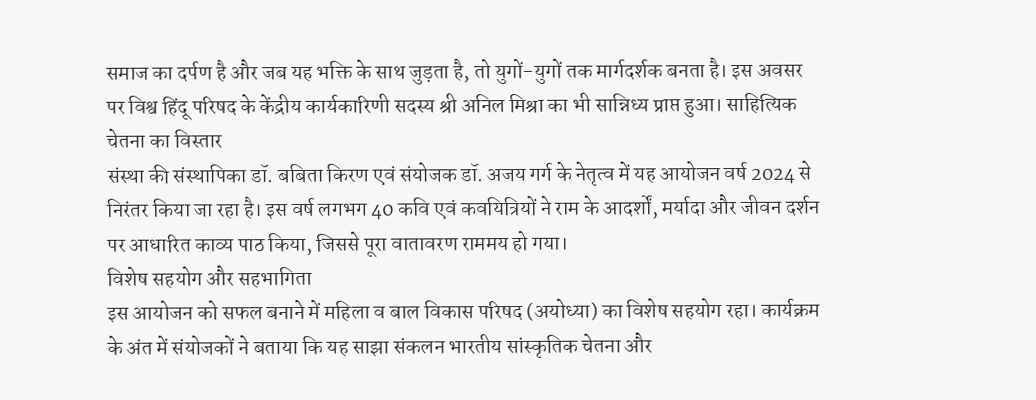समाज का दर्पण है और जब यह भक्ति के साथ जुड़ता है, तो युगों-युगों तक मार्गदर्शक बनता है। इस अवसर पर विश्व हिंदू परिषद के केंद्रीय कार्यकारिणी सदस्य श्री अनिल मिश्रा का भी सान्निध्य प्राप्त हुआ। साहित्यिक चेतना का विस्तार
संस्था की संस्थापिका डॉ. बबिता किरण एवं संयोजक डॉ. अजय गर्ग के नेतृत्व में यह आयोजन वर्ष 2024 से निरंतर किया जा रहा है। इस वर्ष लगभग 40 कवि एवं कवयित्रियों ने राम के आदर्शों, मर्यादा और जीवन दर्शन पर आधारित काव्य पाठ किया, जिससे पूरा वातावरण राममय हो गया।
विशेष सहयोग और सहभागिता
इस आयोजन को सफल बनाने में महिला व बाल विकास परिषद (अयोध्या) का विशेष सहयोग रहा। कार्यक्रम के अंत में संयोजकों ने बताया कि यह साझा संकलन भारतीय सांस्कृतिक चेतना और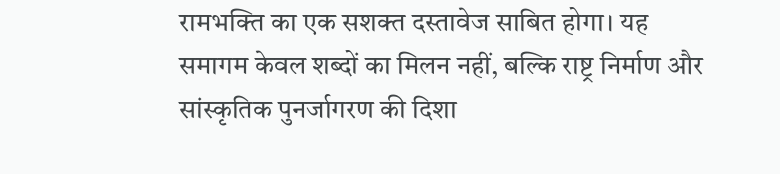रामभक्ति का एक सशक्त दस्तावेज साबित होगा। यह समागम केवल शब्दों का मिलन नहीं, बल्कि राष्ट्र निर्माण और सांस्कृतिक पुनर्जागरण की दिशा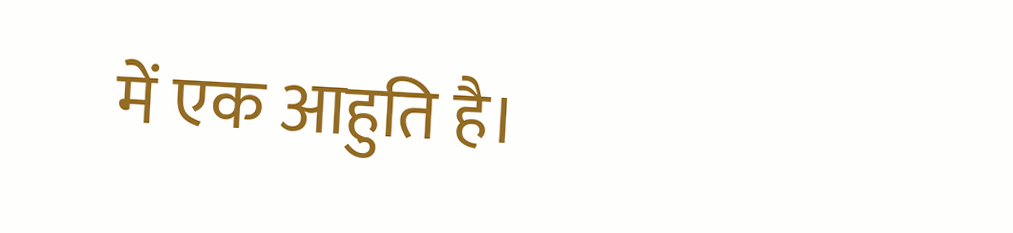में एक आहुति है।